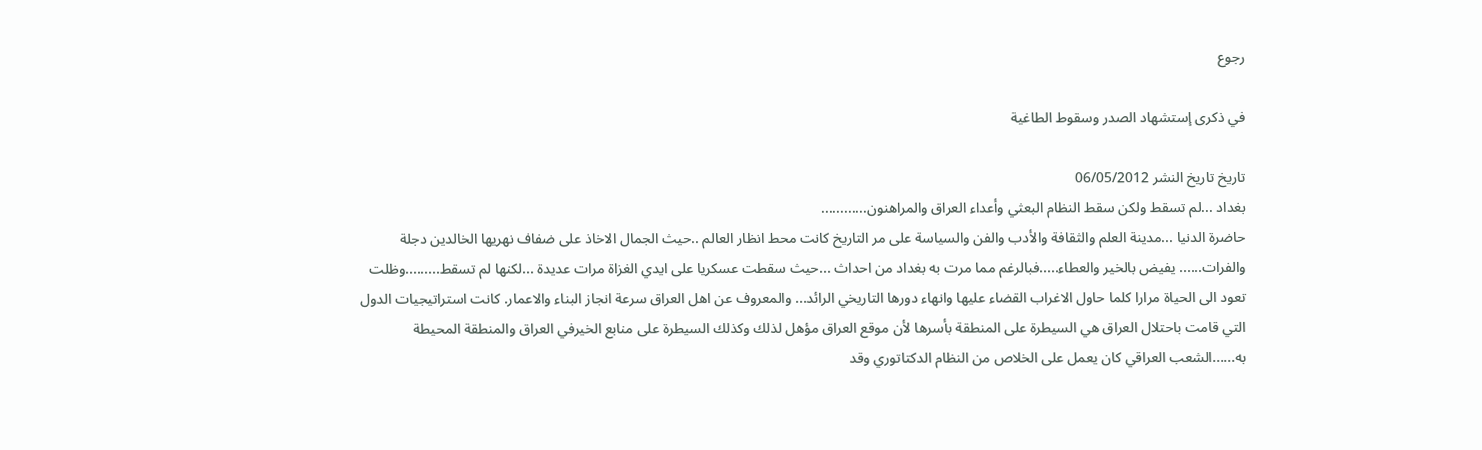رجوع

في ذكرى إستشهاد الصدر وسقوط الطاغية

تاريخ تاريخ النشر 06/05/2012
بغداد ...لم تسقط ولكن سقط النظام البعثي وأعداء العراق والمراهنون............
حاضرة الدنيا ...مدينة العلم والثقافة والأدب والفن والسياسة على مر التاريخ كانت محط انظار العالم ..حيث الجمال الاخاذ على ضفاف نهريها الخالدين دجلة والفرات...... يفيض بالخير والعطاء.....فبالرغم مما مرت به بغداد من احداث ...حيث سقطت عسكريا على ايدي الغزاة مرات عديدة ...لكنها لم تسقط.........وظلت تعود الى الحياة مرارا كلما حاول الاغراب القضاء عليها وانهاء دورها التاريخي الرائد... والمعروف عن اهل العراق سرعة انجاز البناء والاعمار. كانت استراتيجيات الدول التي قامت باحتلال العراق هي السيطرة على المنطقة بأسرها لأن موقع العراق مؤهل لذلك وكذلك السيطرة على منابع الخيرفي العراق والمنطقة المحيطة به......الشعب العراقي كان يعمل على الخلاص من النظام الدكتاتوري وقد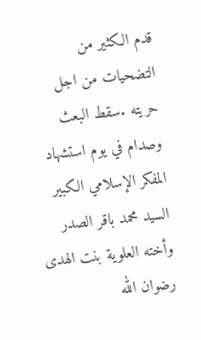قدم الكثير من التضحيات من اجل حريته .سقط البعث وصدام في يوم استشهاد المفكر الإسلامي الكبير السيد محمد باقر الصدر وأخته العلوية بنت الهدى رضوان الله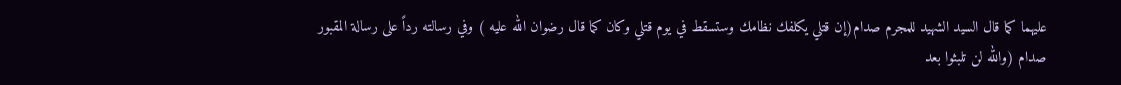عليهما كما قال السيد الشهيد للمجرم صدام(إن قتلي يكلفك نظامك وستسقط في يوم قتلي وكان كما قال رضوان الله عليه ) وفي رسالته رداً على رسالة المقبور صدام (والله لن تلبثوا بعد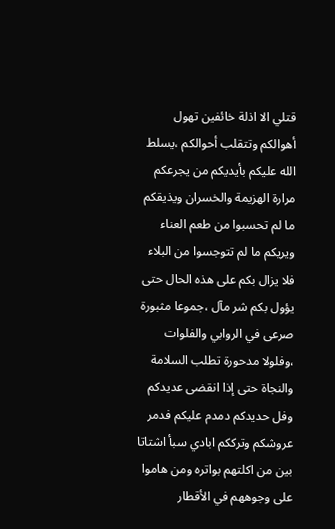قتلي الا اذلة خائفين تهول أهوالكم وتتقلب أحوالكم ،يسلط الله عليكم بأيديكم من يجرعكم مرارة الهزيمة والخسران ويذيقكم ما لم تحسبوا من طعم العناء ويريكم ما لم تتوجسوا من البلاء فلا يزال بكم على هذه الحال حتى يؤول بكم شر مآل ،جموعا مثبورة صرعى في الروابي والفلوات ،وفلولا مدحورة تطلب السلامة والنجاة حتى إذا انقضى عديدكم وفل حديدكم دمدم عليكم فدمر عروشكم وترككم ابادي سبأ اشتاتا بين من اكلتهم بواتره ومن هاموا على وجوههم في الأقطار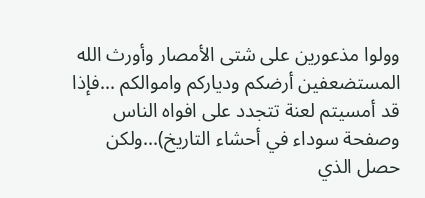وولوا مذعورين على شتى الأمصار وأورث الله المستضعفين أرضكم ودياركم واموالكم ...فإذا قد أمسيتم لعنة تتجدد على افواه الناس وصفحة سوداء في أحشاء التاريخ)...ولكن حصل الذي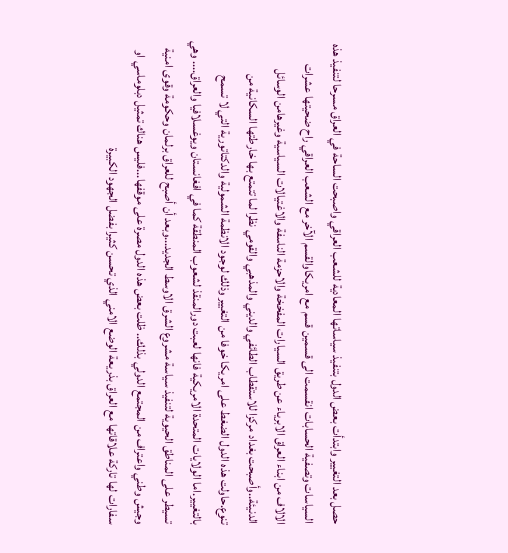حصل بعد التغيير وابتدأت بعض الدول بتنفيذ سياساتها المعادية للشعب العراقي واصبحت الساحة في العراق مسرحا لتنفيذ هذه السياسات وتصفية الحسابات انقسمت الى قسمين قسم مع امريكاوالقسم الآخر مع الشعب العراقي راح ضحيتها عشرات الالاف من ابناء العراق الابرياء عن طريق السيارات المفخخة والاحزمة الناسفة والاغتيالات السياسية وغيرهامن الوسائل الدنيئة..وأصبحت بغداد مركزا للاستقطاب الطائفي والديني والمذهبي والقومي نظرا لما تتمتع بها خارطتها السكانية من تنوع.حاولت هذه الدول الضغط على امريكا خوفا من التغيير وذلك لوجود الانظمة الشمولية والدكتاتورية التي لا تسمح بالتغيير.اما الولايات المتحدة الامريكية فانها لعبت دورالمنقذ لشعوب المنطقة كما في افغانستان ويوغسلافيا والعراق.... وهي تسيطر على المناطق الحيوية لتنفيذ سياسة مشروع الشرق الاوسط الجديد...وبعد أن أصبح للعراق برلمان وحكومة وقوى امنية وجيش وطني واعتراف من المجتمع الدولي بذلك.. ظلت بعض هذه الدول مصرة على موقفها...فليس هناك تمثيل دبلوماسي او سفارات لها تاركة علاقاتها مع العراق بذريعة الوضع الامني الذي تحسن كثيرا بفضل الجهود الكبيرة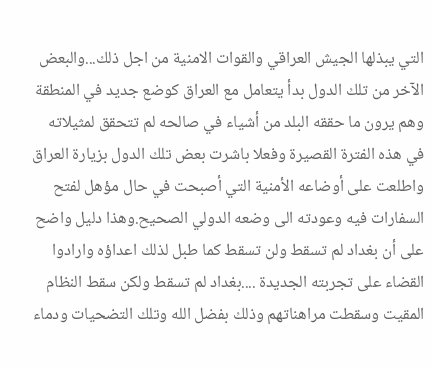التي يبذلها الجيش العراقي والقوات الامنية من اجل ذلك...والبعض الآخر من تلك الدول بدأ يتعامل مع العراق كوضع جديد في المنطقة وهم يرون ما حققه البلد من أشياء في صالحه لم تتحقق لمثيلاته في هذه الفترة القصيرة وفعلا باشرت بعض تلك الدول بزيارة العراق واطلعت على أوضاعه الأمنية التي أصبحت في حال مؤهل لفتح السفارات فيه وعودته الى وضعه الدولي الصحيح.وهذا دليل واضح على أن بغداد لم تسقط ولن تسقط كما طبل لذلك اعداؤه وارادوا القضاء على تجربته الجديدة ....بغداد لم تسقط ولكن سقط النظام المقيت وسقطت مراهناتهم وذلك بفضل الله وتلك التضحيات ودماء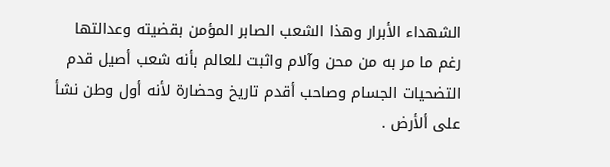الشهداء الأبرار وهذا الشعب الصابر المؤمن بقضيته وعدالتها رغم ما مر به من محن وآلام واثبت للعالم بأنه شعب أصيل قدم التضحيات الجسام وصاحب أقدم تاريخ وحضارة لأنه أول وطن نشأ على ألأرض .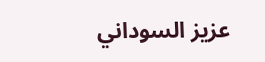عزيز السوداني